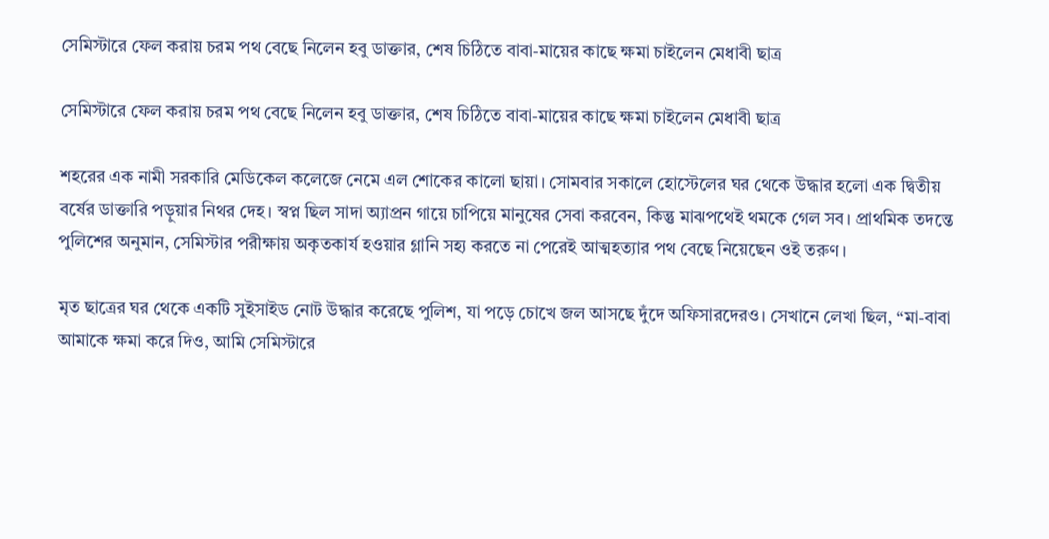সেমিস্টারে ফেল করায় চরম পথ বেছে নিলেন হবু ডাক্তার, শেষ চিঠিতে বাবা-মায়ের কাছে ক্ষমা চাইলেন মেধাবী ছাত্র

সেমিস্টারে ফেল করায় চরম পথ বেছে নিলেন হবু ডাক্তার, শেষ চিঠিতে বাবা-মায়ের কাছে ক্ষমা চাইলেন মেধাবী ছাত্র

শহরের এক নামী সরকারি মেডিকেল কলেজে নেমে এল শোকের কালো ছায়া। সোমবার সকালে হোস্টেলের ঘর থেকে উদ্ধার হলো এক দ্বিতীয় বর্ষের ডাক্তারি পড়ুয়ার নিথর দেহ। স্বপ্ন ছিল সাদা অ্যাপ্রন গায়ে চাপিয়ে মানুষের সেবা করবেন, কিন্তু মাঝপথেই থমকে গেল সব। প্রাথমিক তদন্তে পুলিশের অনুমান, সেমিস্টার পরীক্ষায় অকৃতকার্য হওয়ার গ্লানি সহ্য করতে না পেরেই আত্মহত্যার পথ বেছে নিয়েছেন ওই তরুণ।

মৃত ছাত্রের ঘর থেকে একটি সুইসাইড নোট উদ্ধার করেছে পুলিশ, যা পড়ে চোখে জল আসছে দুঁদে অফিসারদেরও। সেখানে লেখা ছিল, “মা-বাবা আমাকে ক্ষমা করে দিও, আমি সেমিস্টারে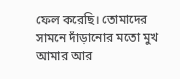ফেল করেছি। তোমাদের সামনে দাঁড়ানোর মতো মুখ আমার আর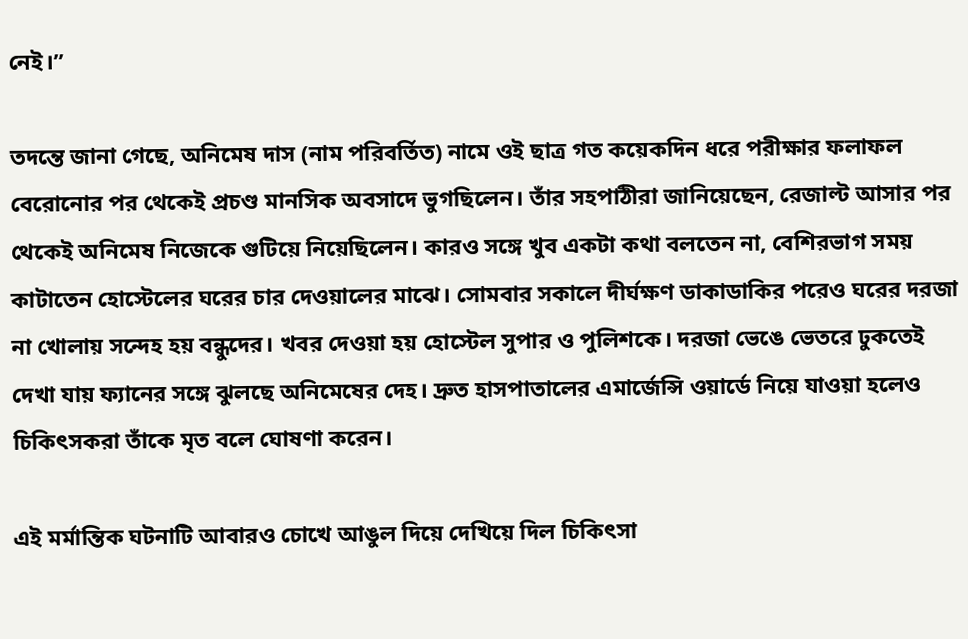নেই।”

তদন্তে জানা গেছে, অনিমেষ দাস (নাম পরিবর্তিত) নামে ওই ছাত্র গত কয়েকদিন ধরে পরীক্ষার ফলাফল বেরোনোর পর থেকেই প্রচণ্ড মানসিক অবসাদে ভুগছিলেন। তাঁর সহপাঠীরা জানিয়েছেন, রেজাল্ট আসার পর থেকেই অনিমেষ নিজেকে গুটিয়ে নিয়েছিলেন। কারও সঙ্গে খুব একটা কথা বলতেন না, বেশিরভাগ সময় কাটাতেন হোস্টেলের ঘরের চার দেওয়ালের মাঝে। সোমবার সকালে দীর্ঘক্ষণ ডাকাডাকির পরেও ঘরের দরজা না খোলায় সন্দেহ হয় বন্ধুদের। খবর দেওয়া হয় হোস্টেল সুপার ও পুলিশকে। দরজা ভেঙে ভেতরে ঢুকতেই দেখা যায় ফ্যানের সঙ্গে ঝুলছে অনিমেষের দেহ। দ্রুত হাসপাতালের এমার্জেন্সি ওয়ার্ডে নিয়ে যাওয়া হলেও চিকিৎসকরা তাঁকে মৃত বলে ঘোষণা করেন।

এই মর্মান্তিক ঘটনাটি আবারও চোখে আঙুল দিয়ে দেখিয়ে দিল চিকিৎসা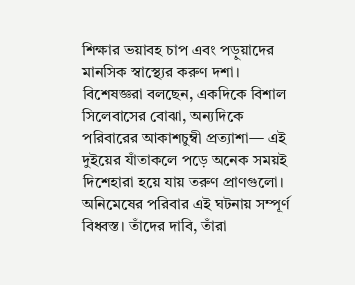শিক্ষার ভয়াবহ চাপ এবং পড়ুয়াদের মানসিক স্বাস্থ্যের করুণ দশা। বিশেষজ্ঞরা বলছেন, একদিকে বিশাল সিলেবাসের বোঝা, অন্যদিকে পরিবারের আকাশচুম্বী প্রত্যাশা— এই দুইয়ের যাঁতাকলে পড়ে অনেক সময়ই দিশেহারা হয়ে যায় তরুণ প্রাণগুলো। অনিমেষের পরিবার এই ঘটনায় সম্পূর্ণ বিধ্বস্ত। তাঁদের দাবি, তাঁরা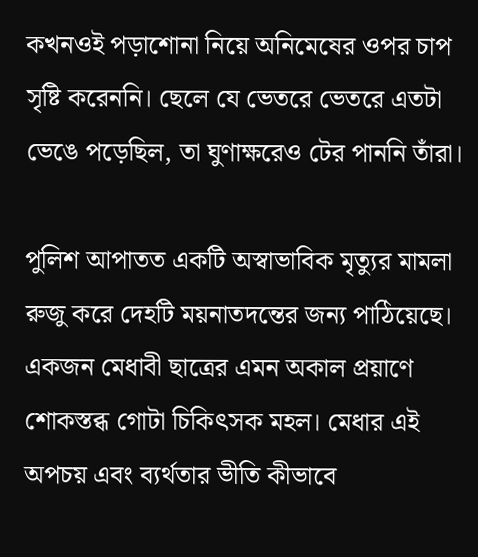কখনওই পড়াশোনা নিয়ে অনিমেষের ওপর চাপ সৃষ্টি করেননি। ছেলে যে ভেতরে ভেতরে এতটা ভেঙে পড়েছিল, তা ঘুণাক্ষরেও টের পাননি তাঁরা।

পুলিশ আপাতত একটি অস্বাভাবিক মৃত্যুর মামলা রুজু করে দেহটি ময়নাতদন্তের জন্য পাঠিয়েছে। একজন মেধাবী ছাত্রের এমন অকাল প্রয়াণে শোকস্তব্ধ গোটা চিকিৎসক মহল। মেধার এই অপচয় এবং ব্যর্থতার ভীতি কীভাবে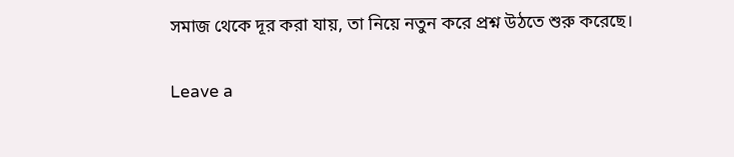সমাজ থেকে দূর করা যায়, তা নিয়ে নতুন করে প্রশ্ন উঠতে শুরু করেছে।

Leave a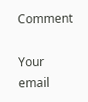Comment

Your email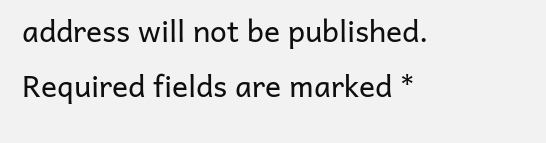address will not be published. Required fields are marked *